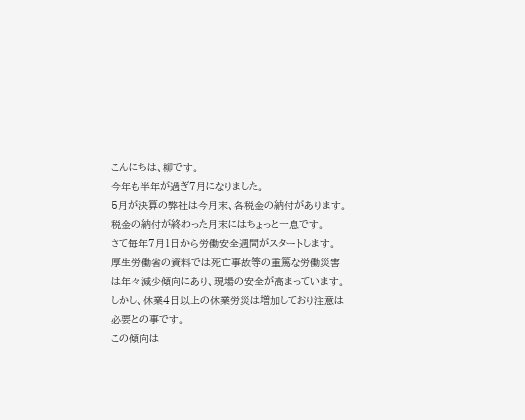こんにちは、柳です。
今年も半年が過ぎ7月になりました。
5月が決算の弊社は今月末、各税金の納付があります。
税金の納付が終わった月末にはちょっと一息です。
さて毎年7月1日から労働安全週間がスタートします。
厚生労働省の資料では死亡事故等の重篤な労働災害は年々減少傾向にあり、現場の安全が高まっています。
しかし、休業4日以上の休業労災は増加しており注意は必要との事です。
この傾向は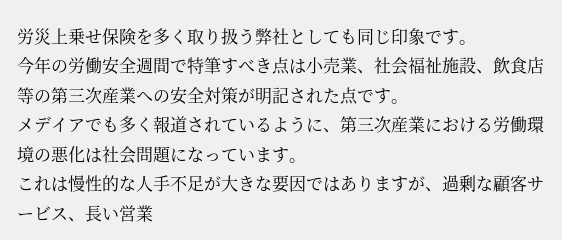労災上乗せ保険を多く取り扱う弊社としても同じ印象です。
今年の労働安全週間で特筆すべき点は小売業、社会福祉施設、飲食店等の第三次産業への安全対策が明記された点です。
メデイアでも多く報道されているように、第三次産業における労働環境の悪化は社会問題になっています。
これは慢性的な人手不足が大きな要因ではありますが、過剰な顧客サービス、長い営業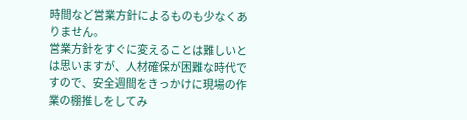時間など営業方針によるものも少なくありません。
営業方針をすぐに変えることは難しいとは思いますが、人材確保が困難な時代ですので、安全週間をきっかけに現場の作業の棚推しをしてみ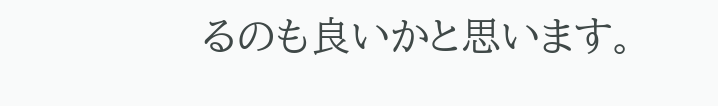るのも良いかと思います。